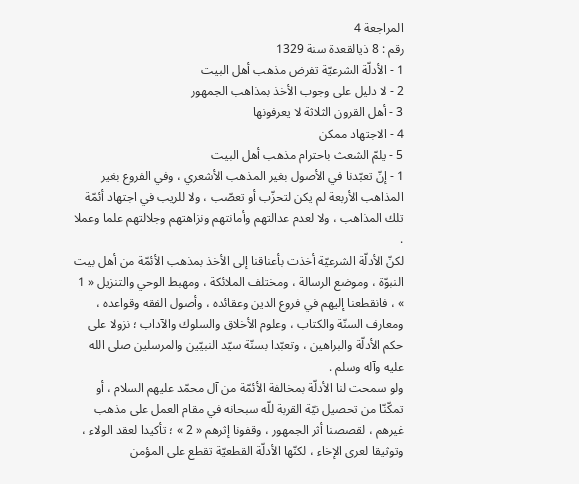المراجعة 4
رقم : 8 ذيالقعدة سنة 1329
1 - الأدلّة الشرعيّة تفرض مذهب أهل البيت
2 - لا دليل على وجوب الأخذ بمذاهب الجمهور
3 - أهل القرون الثلاثة لا يعرفونها
4 - الاجتهاد ممكن
5 - يلمّ الشعث باحترام مذهب أهل البيت
1 - إنّ تعبّدنا في الأصول بغير المذهب الأشعري ، وفي الفروع بغير المذاهب الأربعة لم يكن لتحزّب أو تعصّب ، ولا للريب في اجتهاد أئمّة تلك المذاهب ، ولا لعدم عدالتهم وأمانتهم ونزاهتهم وجلالتهم علما وعملا .
لكنّ الأدلّة الشرعيّة أخذت بأعناقنا إلى الأخذ بمذهب الأئمّة من أهل بيت النبوّة ، وموضع الرسالة ، ومختلف الملائكة ، ومهبط الوحي والتنزيل « 1 » ، فانقطعنا إليهم في فروع الدين وعقائده ، وأصول الفقه وقواعده ، ومعارف السنّة والكتاب ، وعلوم الأخلاق والسلوك والآداب ؛ نزولا على حكم الأدلّة والبراهين ، وتعبّدا بسنّة سيّد النبيّين والمرسلين صلى الله عليه وآله وسلم .
ولو سمحت لنا الأدلّة بمخالفة الأئمّة من آل محمّد عليهم السلام ، أو تمكّنّا من تحصيل نيّة القربة للّه سبحانه في مقام العمل على مذهب غيرهم ، لقصصنا أثر الجمهور ، وقفونا إثرهم « 2 » ؛ تأكيدا لعقد الولاء ، وتوثيقا لعرى الإخاء ، لكنّها الأدلّة القطعيّة تقطع على المؤمن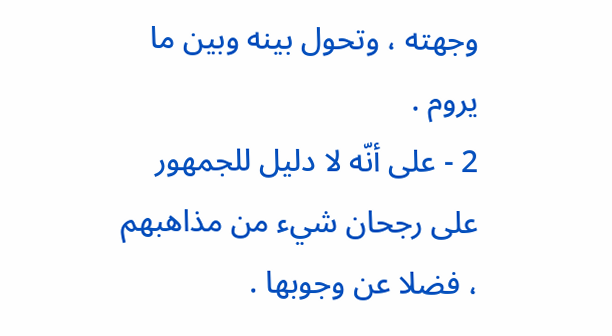وجهته ، وتحول بينه وبين ما يروم .
2 - على أنّه لا دليل للجمهور على رجحان شيء من مذاهبهم ، فضلا عن وجوبها .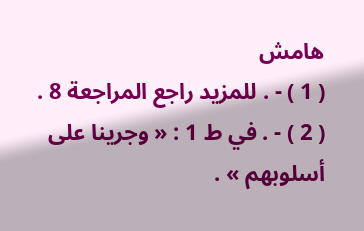هامش
( 1 ) - . للمزيد راجع المراجعة 8 .
( 2 ) - . في ط 1 : « وجرينا على أسلوبهم » .